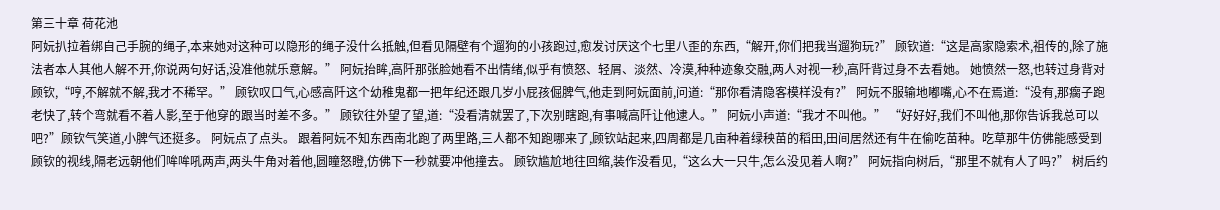第三十章 荷花池
阿妧扒拉着绑自己手腕的绳子,本来她对这种可以隐形的绳子没什么抵触,但看见隔壁有个遛狗的小孩跑过,愈发讨厌这个七里八歪的东西,“解开,你们把我当遛狗玩?” 顾钦道:“这是高家隐索术,祖传的,除了施法者本人其他人解不开,你说两句好话,没准他就乐意解。” 阿妧抬眸,高阡那张脸她看不出情绪,似乎有愤怒、轻屑、淡然、冷漠,种种迹象交融,两人对视一秒,高阡背过身不去看她。 她愤然一怒,也转过身背对顾钦,“哼,不解就不解,我才不稀罕。” 顾钦叹口气,心感高阡这个幼稚鬼都一把年纪还跟几岁小屁孩倔脾气,他走到阿妧面前,问道:“那你看清隐客模样没有?” 阿妧不服输地嘟嘴,心不在焉道:“没有,那瘸子跑老快了,转个弯就看不着人影,至于他穿的跟当时差不多。” 顾钦往外望了望,道:“没看清就罢了,下次别瞎跑,有事喊高阡让他逮人。” 阿妧小声道:“我才不叫他。” “好好好,我们不叫他,那你告诉我总可以吧?”顾钦气笑道,小脾气还挺多。 阿妧点了点头。 跟着阿妧不知东西南北跑了两里路,三人都不知跑哪来了,顾钦站起来,四周都是几亩种着绿秧苗的稻田,田间居然还有牛在偷吃苗种。吃草那牛仿佛能感受到顾钦的视线,隔老远朝他们哞哞吼两声,两头牛角对着他,圆瞳怒瞪,仿佛下一秒就要冲他撞去。 顾钦尴尬地往回缩,装作没看见,“这么大一只牛,怎么没见着人啊?” 阿妧指向树后,“那里不就有人了吗?” 树后约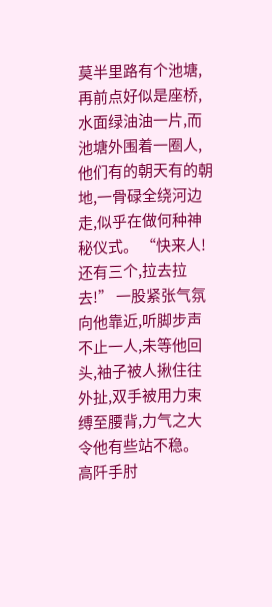莫半里路有个池塘,再前点好似是座桥,水面绿油油一片,而池塘外围着一圈人,他们有的朝天有的朝地,一骨碌全绕河边走,似乎在做何种神秘仪式。 “快来人!还有三个,拉去拉去!” 一股紧张气氛向他靠近,听脚步声不止一人,未等他回头,袖子被人揪住往外扯,双手被用力束缚至腰背,力气之大令他有些站不稳。 高阡手肘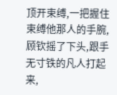顶开束缚,一把握住束缚他那人的手腕,顾钦摇了下头,跟手无寸铁的凡人打起来,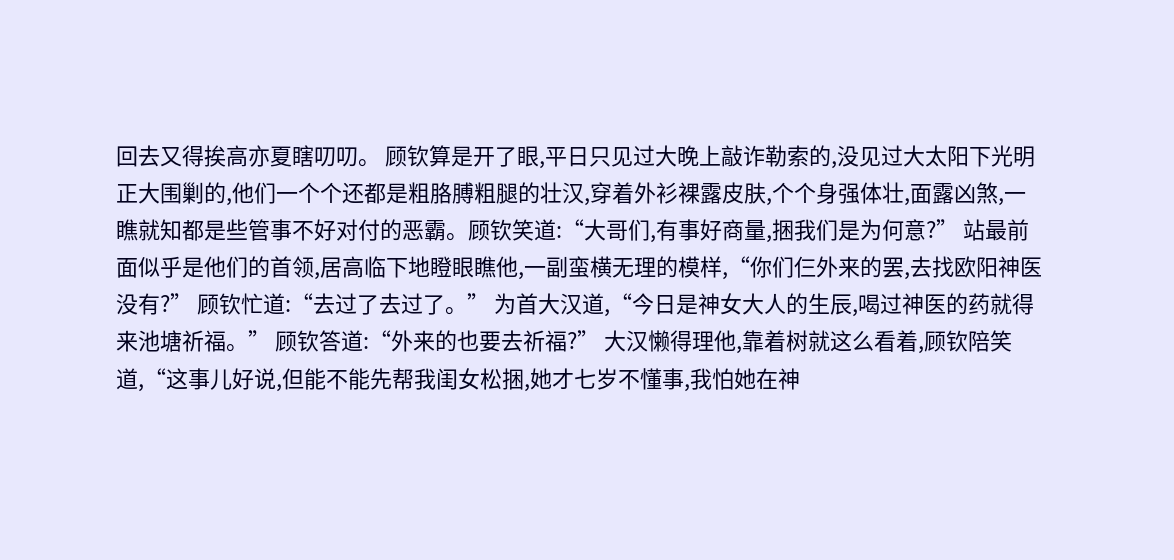回去又得挨高亦夏瞎叨叨。 顾钦算是开了眼,平日只见过大晚上敲诈勒索的,没见过大太阳下光明正大围剿的,他们一个个还都是粗胳膊粗腿的壮汉,穿着外衫裸露皮肤,个个身强体壮,面露凶煞,一瞧就知都是些管事不好对付的恶霸。顾钦笑道:“大哥们,有事好商量,捆我们是为何意?” 站最前面似乎是他们的首领,居高临下地瞪眼瞧他,一副蛮横无理的模样,“你们仨外来的罢,去找欧阳神医没有?” 顾钦忙道:“去过了去过了。” 为首大汉道,“今日是神女大人的生辰,喝过神医的药就得来池塘祈福。” 顾钦答道:“外来的也要去祈福?” 大汉懒得理他,靠着树就这么看着,顾钦陪笑道,“这事儿好说,但能不能先帮我闺女松捆,她才七岁不懂事,我怕她在神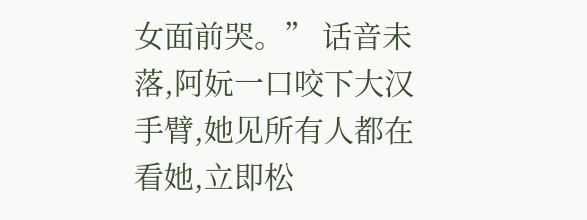女面前哭。” 话音未落,阿妧一口咬下大汉手臂,她见所有人都在看她,立即松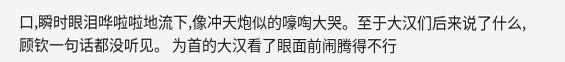口,瞬时眼泪哗啦啦地流下,像冲天炮似的嚎啕大哭。至于大汉们后来说了什么,顾钦一句话都没听见。 为首的大汉看了眼面前闹腾得不行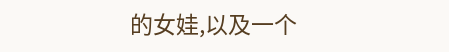的女娃,以及一个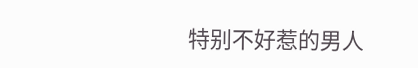特别不好惹的男人